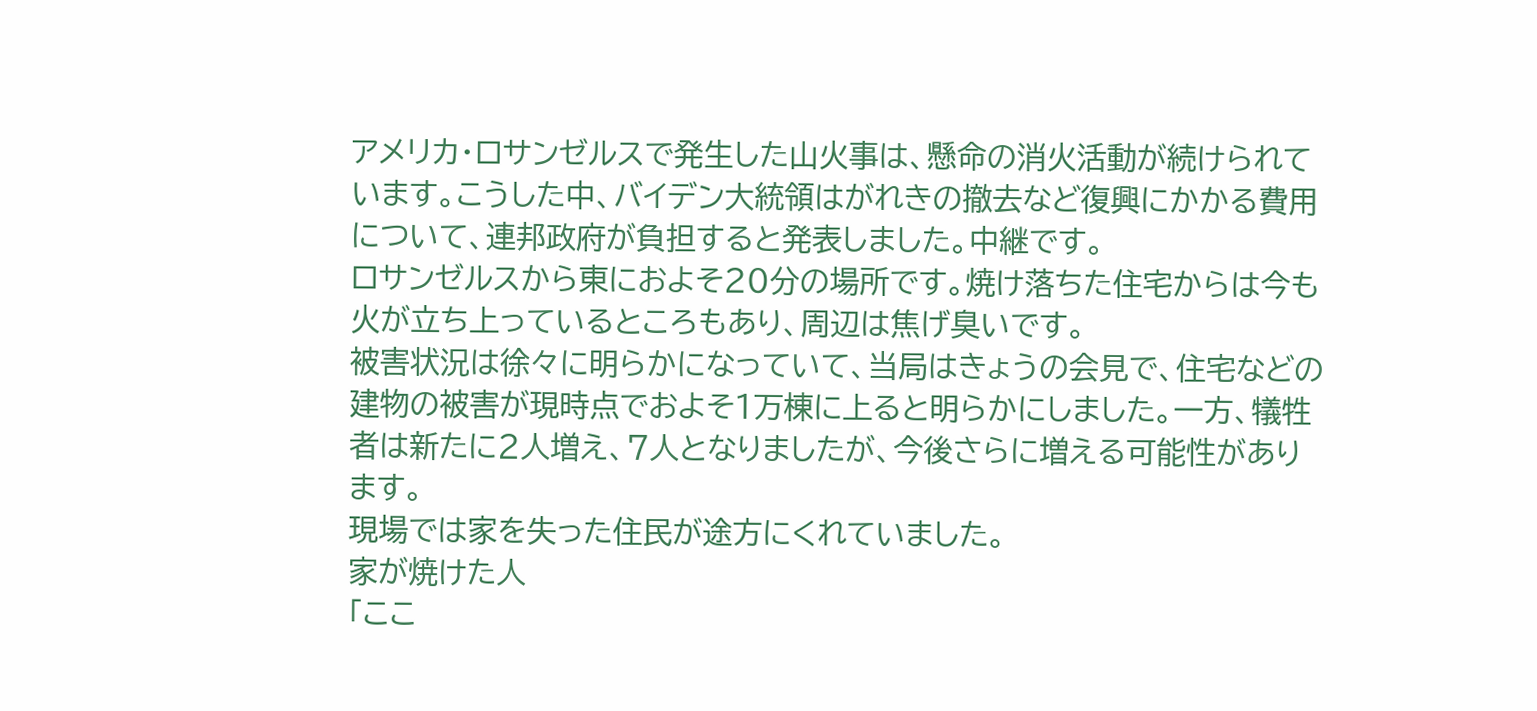アメリカ・ロサンゼルスで発生した山火事は、懸命の消火活動が続けられています。こうした中、バイデン大統領はがれきの撤去など復興にかかる費用について、連邦政府が負担すると発表しました。中継です。
ロサンゼルスから東におよそ20分の場所です。焼け落ちた住宅からは今も火が立ち上っているところもあり、周辺は焦げ臭いです。
被害状況は徐々に明らかになっていて、当局はきょうの会見で、住宅などの建物の被害が現時点でおよそ1万棟に上ると明らかにしました。一方、犠牲者は新たに2人増え、7人となりましたが、今後さらに増える可能性があります。
現場では家を失った住民が途方にくれていました。
家が焼けた人
「ここ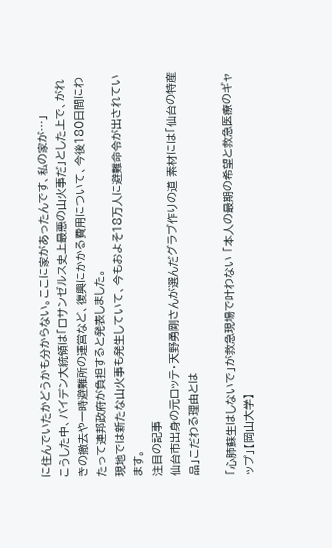に住んでいたかどうかも分からない。ここに家があったんです、私の家が…」
こうした中、バイデン大統領は「ロサンゼルス史上最悪の山火事だ」とした上で、がれきの撤去や一時避難所の運営など、復興にかかる費用について、今後180日間にわたって連邦政府が負担すると発表しました。
現地では新たな山火事も発生していて、今もおよそ18万人に避難命令が出されています。
注目の記事
仙台市出身の元ロッテ・天野勇剛さんが選んだグラブ作りの道 素材には「仙台の特産品」こだわる理由とは

「心肺蘇生はしないで」が救急現場で叶わない 「本人の最期の希望と救急医療のギャップ」【岡山大学】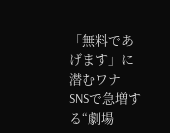「無料であげます」に潜むワナ SNSで急増する“劇場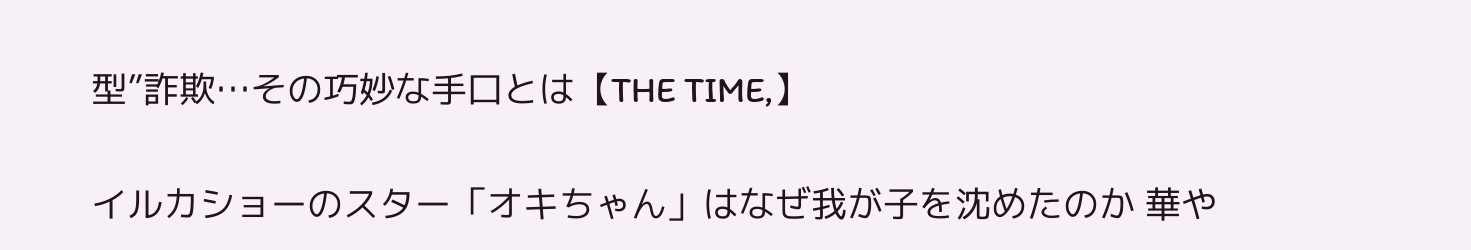型”詐欺…その巧妙な手口とは【THE TIME,】

イルカショーのスター「オキちゃん」はなぜ我が子を沈めたのか 華や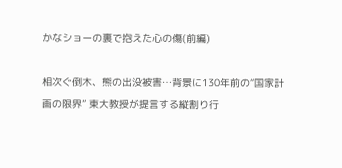かなショーの裏で抱えた心の傷(前編)

相次ぐ倒木、熊の出没被害…背景に130年前の“国家計画の限界” 東大教授が提言する縦割り行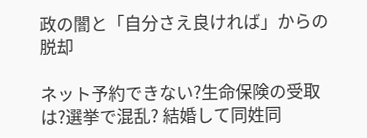政の闇と「自分さえ良ければ」からの脱却

ネット予約できない?生命保険の受取は?選挙で混乱? 結婚して同姓同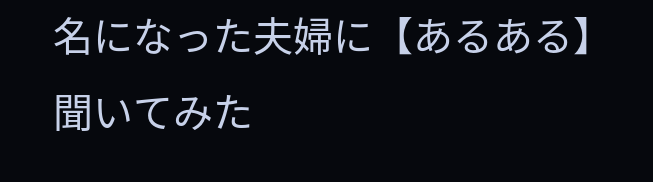名になった夫婦に【あるある】聞いてみた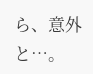ら、意外と…。